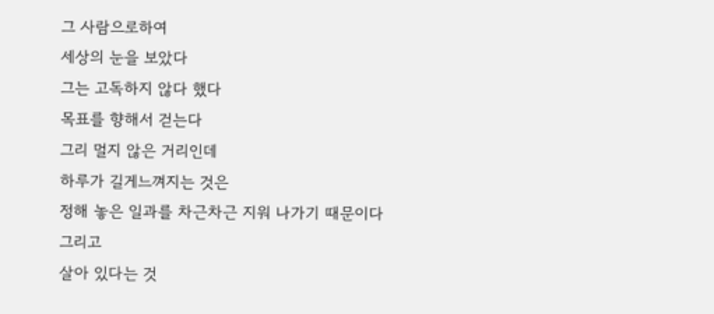그 사람으로하여
세상의 눈을 보았다
그는 고독하지 않다 했다
목표를 향해서 걷는다
그리 멀지 않은 거리인데
하루가 길게느껴지는 것은
정해 놓은 일과를 차근차근 지워 나가기 때문이다
그리고
살아 있다는 것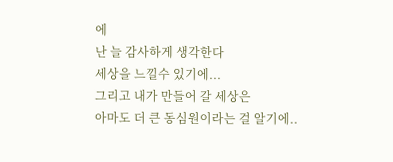에
난 늘 감사하게 생각한다
세상을 느낄수 있기에...
그리고 내가 만들어 갈 세상은
아마도 더 큰 동심원이라는 걸 알기에..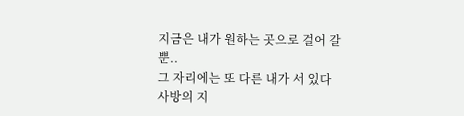지금은 내가 원하는 곳으로 걸어 갈 뿐..
그 자리에는 또 다른 내가 서 있다
사방의 지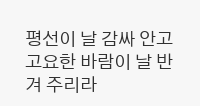평선이 날 감싸 안고
고요한 바람이 날 반겨 주리라